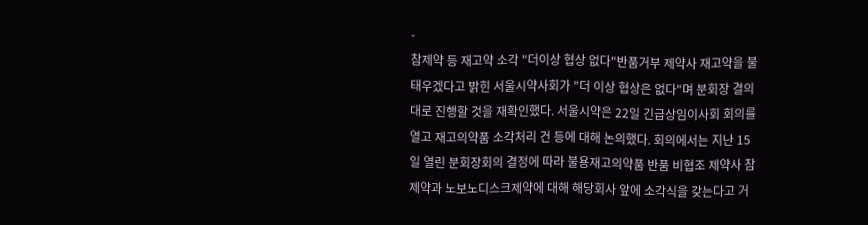-
참제약 등 재고약 소각 "더이상 협상 없다"반품거부 제약사 재고약을 불태우겠다고 밝힌 서울시약사회가 "더 이상 협상은 없다"며 분회장 결의대로 진행할 것을 재확인했다. 서울시약은 22일 긴급상임이사회 회의를 열고 재고의약품 소각처리 건 등에 대해 논의했다. 회의에서는 지난 15일 열린 분회장회의 결정에 따라 불용재고의약품 반품 비협조 제약사 참제약과 노보노디스크제약에 대해 해당회사 앞에 소각식을 갖는다고 거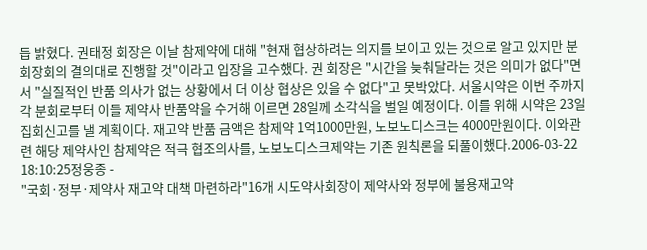듭 밝혔다. 권태정 회장은 이날 참제약에 대해 "현재 협상하려는 의지를 보이고 있는 것으로 알고 있지만 분회장회의 결의대로 진행할 것"이라고 입장을 고수했다. 권 회장은 "시간을 늦춰달라는 것은 의미가 없다"면서 "실질적인 반품 의사가 없는 상황에서 더 이상 협상은 있을 수 없다"고 못박았다. 서울시약은 이번 주까지 각 분회로부터 이들 제약사 반품약을 수거해 이르면 28일께 소각식을 벌일 예정이다. 이를 위해 시약은 23일 집회신고를 낼 계획이다. 재고약 반품 금액은 참제약 1억1000만원, 노보노디스크는 4000만원이다. 이와관련 해당 제약사인 참제약은 적극 협조의사를, 노보노디스크제약는 기존 원칙론을 되풀이했다.2006-03-22 18:10:25정웅종 -
"국회·정부·제약사 재고약 대책 마련하라"16개 시도약사회장이 제약사와 정부에 불용재고약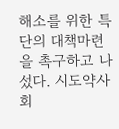해소를 위한 특단의 대책마련을 촉구하고 나섰다. 시도약사회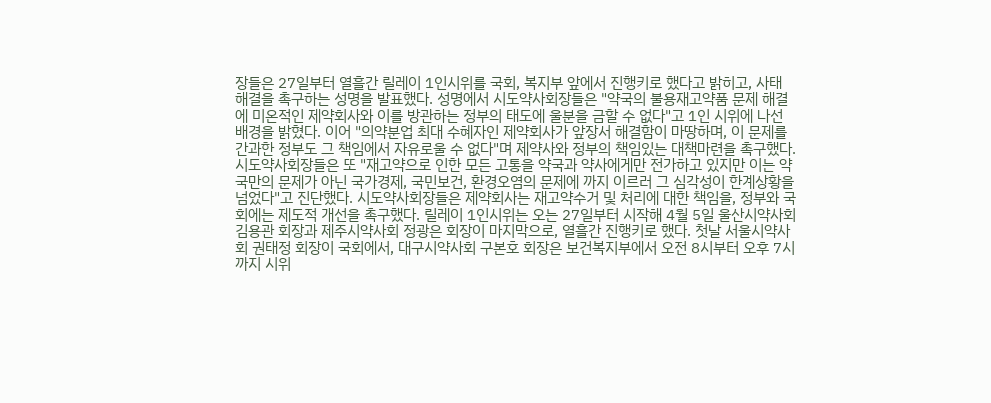장들은 27일부터 열흘간 릴레이 1인시위를 국회, 복지부 앞에서 진행키로 했다고 밝히고, 사태 해결을 촉구하는 성명을 발표했다. 성명에서 시도약사회장들은 "약국의 불용재고약품 문제 해결에 미온적인 제약회사와 이를 방관하는 정부의 태도에 울분을 금할 수 없다"고 1인 시위에 나선 배경을 밝혔다. 이어 "의약분업 최대 수혜자인 제약회사가 앞장서 해결함이 마땅하며, 이 문제를 간과한 정부도 그 책임에서 자유로울 수 없다"며 제약사와 정부의 책임있는 대책마련을 촉구했다. 시도약사회장들은 또 "재고약으로 인한 모든 고통을 약국과 약사에게만 전가하고 있지만 이는 약국만의 문제가 아닌 국가경제, 국민보건, 환경오염의 문제에 까지 이르러 그 심각성이 한계상황을 넘었다"고 진단했다. 시도약사회장들은 제약회사는 재고약수거 및 처리에 대한 책임을, 정부와 국회에는 제도적 개선을 촉구했다. 릴레이 1인시위는 오는 27일부터 시작해 4월 5일 울산시약사회 김용관 회장과 제주시약사회 정광은 회장이 마지막으로, 열흘간 진행키로 했다. 첫날 서울시약사회 권태정 회장이 국회에서, 대구시약사회 구본호 회장은 보건복지부에서 오전 8시부터 오후 7시까지 시위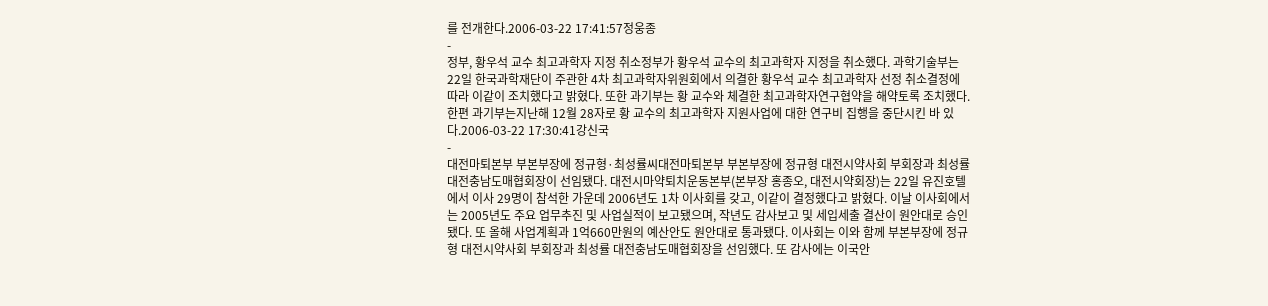를 전개한다.2006-03-22 17:41:57정웅종
-
정부, 황우석 교수 최고과학자 지정 취소정부가 황우석 교수의 최고과학자 지정을 취소했다. 과학기술부는 22일 한국과학재단이 주관한 4차 최고과학자위원회에서 의결한 황우석 교수 최고과학자 선정 취소결정에 따라 이같이 조치했다고 밝혔다. 또한 과기부는 황 교수와 체결한 최고과학자연구협약을 해약토록 조치했다. 한편 과기부는지난해 12월 28자로 황 교수의 최고과학자 지원사업에 대한 연구비 집행을 중단시킨 바 있다.2006-03-22 17:30:41강신국
-
대전마퇴본부 부본부장에 정규형·최성률씨대전마퇴본부 부본부장에 정규형 대전시약사회 부회장과 최성률 대전충남도매협회장이 선임됐다. 대전시마약퇴치운동본부(본부장 홍종오, 대전시약회장)는 22일 유진호텔에서 이사 29명이 참석한 가운데 2006년도 1차 이사회를 갖고, 이같이 결정했다고 밝혔다. 이날 이사회에서는 2005년도 주요 업무추진 및 사업실적이 보고됐으며, 작년도 감사보고 및 세입세출 결산이 원안대로 승인됐다. 또 올해 사업계획과 1억660만원의 예산안도 원안대로 통과됐다. 이사회는 이와 함께 부본부장에 정규형 대전시약사회 부회장과 최성률 대전충남도매협회장을 선임했다. 또 감사에는 이국안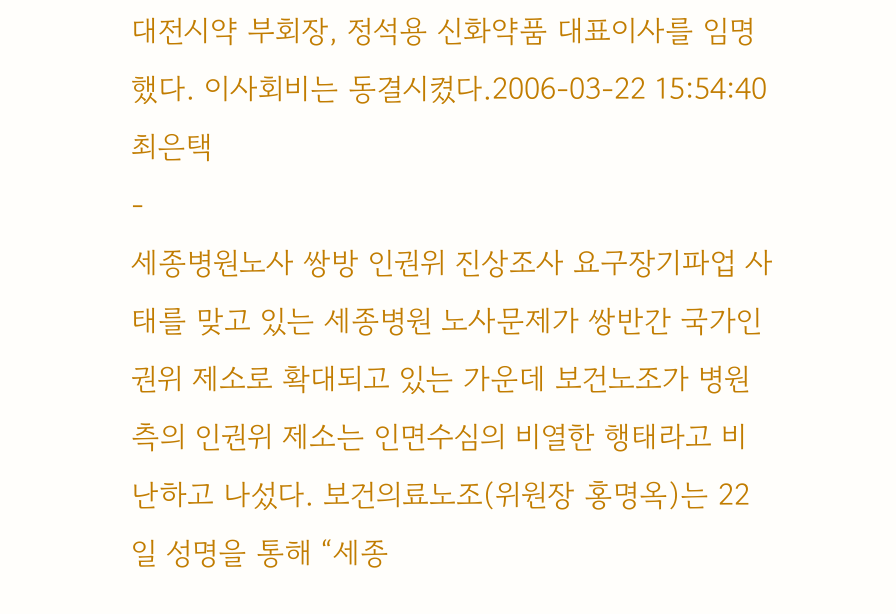대전시약 부회장, 정석용 신화약품 대표이사를 임명했다. 이사회비는 동결시켰다.2006-03-22 15:54:40최은택
-
세종병원노사 쌍방 인권위 진상조사 요구장기파업 사태를 맞고 있는 세종병원 노사문제가 쌍반간 국가인권위 제소로 확대되고 있는 가운데 보건노조가 병원측의 인권위 제소는 인면수심의 비열한 행태라고 비난하고 나섰다. 보건의료노조(위원장 홍명옥)는 22일 성명을 통해 “세종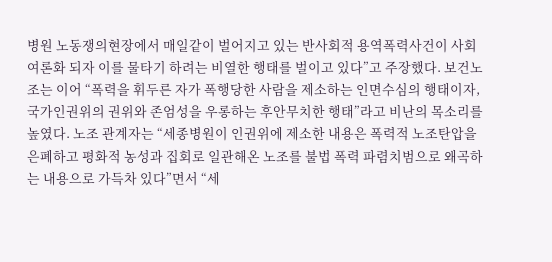병원 노동쟁의현장에서 매일같이 벌어지고 있는 반사회적 용역폭력사건이 사회여론화 되자 이를 물타기 하려는 비열한 행태를 벌이고 있다”고 주장했다. 보건노조는 이어 “폭력을 휘두른 자가 폭행당한 사람을 제소하는 인면수심의 행태이자, 국가인권위의 권위와 존엄성을 우롱하는 후안무치한 행태”라고 비난의 목소리를 높였다. 노조 관계자는 “세종병원이 인권위에 제소한 내용은 폭력적 노조탄압을 은폐하고 평화적 농성과 집회로 일관해온 노조를 불법 폭력 파렴치범으로 왜곡하는 내용으로 가득차 있다”면서 “세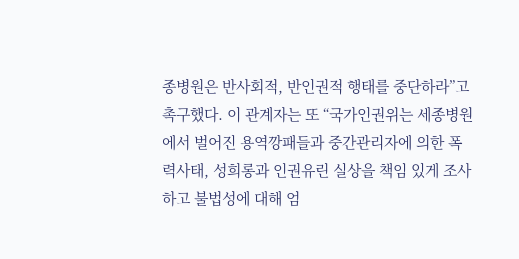종병원은 반사회적, 반인권적 행태를 중단하라”고 촉구했다. 이 관계자는 또 “국가인권위는 세종병원에서 벌어진 용역깡패들과 중간관리자에 의한 폭력사태, 성희롱과 인권유린 실상을 책임 있게 조사하고 불법성에 대해 엄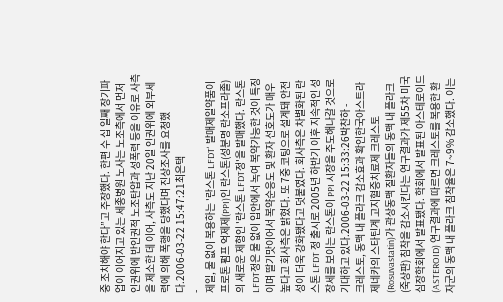중 조치해야 한다”고 주장했다. 한편 수 십 일째 장기파업이 이어지고 있는 세종병원 노사는 노조측에서 먼저 인권위에 반인권적 노조탄압과 성폭력 등을 이유로 사측을 제소한 데 이어, 사측도 지난 20일 인권위에 외부세력에 의해 폭행을 당했다며 진상조사를 요청했다.2006-03-22 15:47:21최은택
-
제일, 물 없이 복용하는 '란스톤 LFDT' 발매제일약품이 프로톤 펌프 억제제(PPI)인 란스톤(성분명 란소프라졸)의 새로운 제형인 '란스톤 LFDT정'을 발매했다. 란스톤 LFDT정은 물 없이 입안에서 녹여 복약가능한 것이 특징이며 딸기맛이어서 복약순응도 및 환자 선호도가 매우 높다고 회사측은 밝혔다. 또 7중 코팅으로 설계돼 안전성이 더욱 강화됐다고 덧붙였다. 회사측은 차별화된 란스톤 LFDT 정 출시로 2005년 하반기 이후 지속적인 성장세를 보이는 란스톤이 PPI 시장을 주도해나갈 것으로 기대하고 있다.2006-03-22 15:33:26박찬하 -
크레스토, 동맥 내 플라크 감소효과 확인한국아스트라제네카의 스타틴계 고지혈증치료제 크레스토(Rosuvastatin)가 관상동맥 질환자들의 동맥 내 플라크(죽상판) 침착을 감소시킨다는 연구결과가 제55차 미국심장학회에서 발표됐다. 학회에서 발표된 아스테로이드(ASTEROID) 연구결과에 따르면 크레스토를 복용한 환자군의 동맥 내 플라크 침착율은 7~9% 감소했다. 이는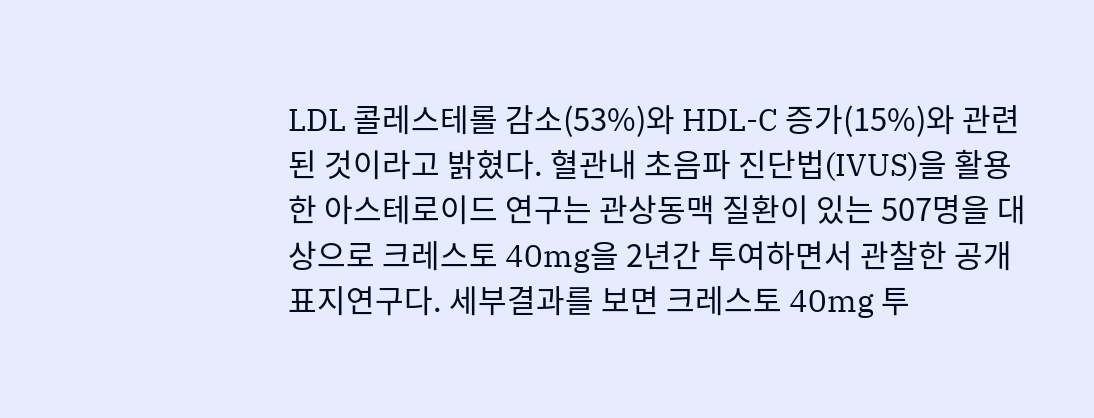LDL 콜레스테롤 감소(53%)와 HDL-C 증가(15%)와 관련된 것이라고 밝혔다. 혈관내 초음파 진단법(IVUS)을 활용한 아스테로이드 연구는 관상동맥 질환이 있는 507명을 대상으로 크레스토 40mg을 2년간 투여하면서 관찰한 공개표지연구다. 세부결과를 보면 크레스토 40mg 투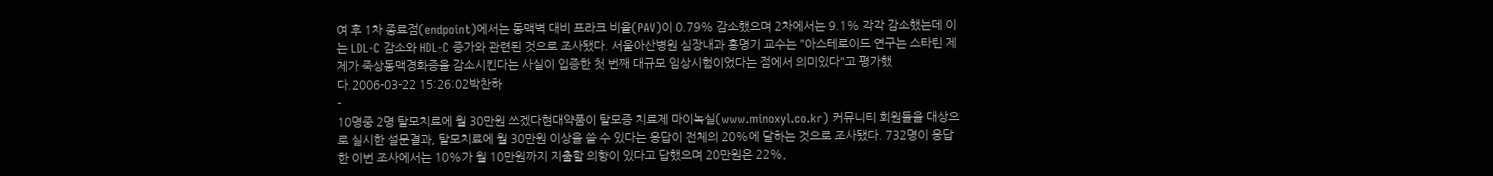여 후 1차 종료점(endpoint)에서는 동맥벽 대비 프라크 비율(PAV)이 0.79% 감소했으며 2차에서는 9.1% 각각 감소했는데 이는 LDL-C 감소와 HDL-C 증가와 관련된 것으로 조사됐다. 서울아산병원 심장내과 홍명기 교수는 "아스테로이드 연구는 스타틴 제제가 죽상동맥경화증을 감소시킨다는 사실이 입증한 첫 번째 대규모 임상시험이었다는 점에서 의미있다"고 평가했다.2006-03-22 15:26:02박찬하
-
10명중 2명 탈모치료에 월 30만원 쓰겠다현대약품이 탈모증 치료제 마이녹실(www.minoxyl.co.kr) 커뮤니티 회원들을 대상으로 실시한 설문결과, 탈모치료에 월 30만원 이상을 쓸 수 있다는 응답이 전체의 20%에 달하는 것으로 조사됐다. 732명이 응답한 이번 조사에서는 10%가 월 10만원까지 지출할 의향이 있다고 답했으며 20만원은 22%,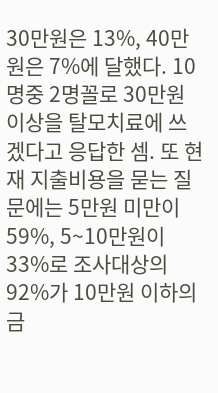30만원은 13%, 40만원은 7%에 달했다. 10명중 2명꼴로 30만원 이상을 탈모치료에 쓰겠다고 응답한 셈. 또 현재 지출비용을 묻는 질문에는 5만원 미만이 59%, 5~10만원이 33%로 조사대상의 92%가 10만원 이하의 금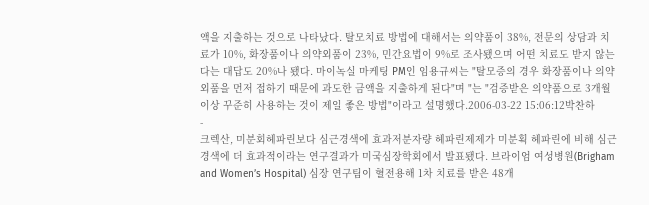액을 지출하는 것으로 나타났다. 탈모치료 방법에 대해서는 의약품이 38%, 전문의 상담과 치료가 10%, 화장품이나 의약외품이 23%, 민간요법이 9%로 조사됐으며 어떤 치료도 받지 않는다는 대답도 20%나 됐다. 마이녹실 마케팅 PM인 임용규씨는 "탈모증의 경우 화장품이나 의약외품을 먼저 접하기 때문에 과도한 금액을 지출하게 된다"며 "는 "검증받은 의약품으로 3개월 이상 꾸준히 사용하는 것이 제일 좋은 방법"이라고 설명했다.2006-03-22 15:06:12박찬하
-
크렉산, 미분회헤파린보다 심근경색에 효과저분자량 헤파린제제가 미분획 헤파린에 비해 심근경색에 더 효과적이라는 연구결과가 미국심장학회에서 발표됐다. 브라이엄 여성병원(Brigham and Women’s Hospital) 심장 연구팀이 혈전용해 1차 치료를 받은 48개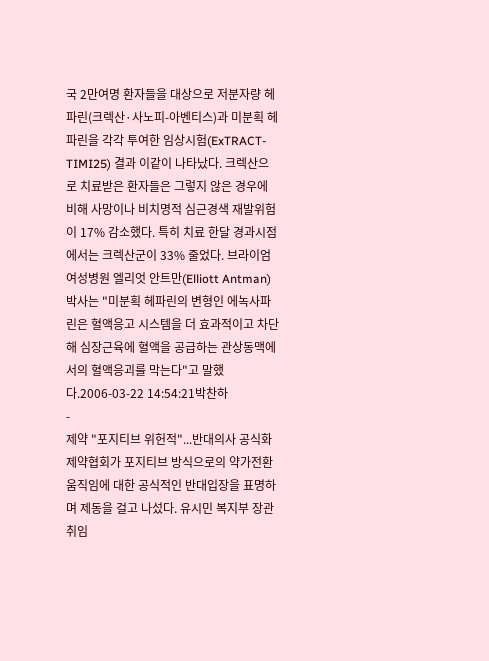국 2만여명 환자들을 대상으로 저분자량 헤파린(크렉산·사노피-아벤티스)과 미분획 헤파린을 각각 투여한 임상시험(ExTRACT-TIMI25) 결과 이같이 나타났다. 크렉산으로 치료받은 환자들은 그렇지 않은 경우에 비해 사망이나 비치명적 심근경색 재발위험이 17% 감소했다. 특히 치료 한달 경과시점에서는 크렉산군이 33% 줄었다. 브라이엄 여성병원 엘리엇 안트만(Elliott Antman) 박사는 "미분획 헤파린의 변형인 에녹사파린은 혈액응고 시스템을 더 효과적이고 차단해 심장근육에 혈액을 공급하는 관상동맥에서의 혈액응괴를 막는다"고 말했다.2006-03-22 14:54:21박찬하
-
제약 "포지티브 위헌적"...반대의사 공식화제약협회가 포지티브 방식으로의 약가전환 움직임에 대한 공식적인 반대입장을 표명하며 제동을 걸고 나섰다. 유시민 복지부 장관 취임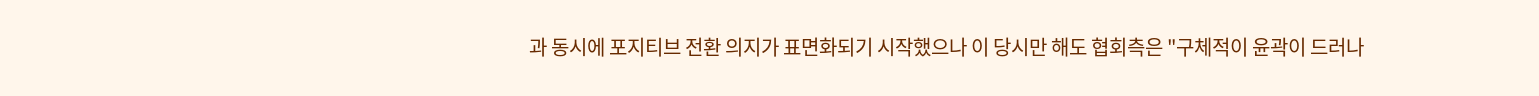과 동시에 포지티브 전환 의지가 표면화되기 시작했으나 이 당시만 해도 협회측은 "구체적이 윤곽이 드러나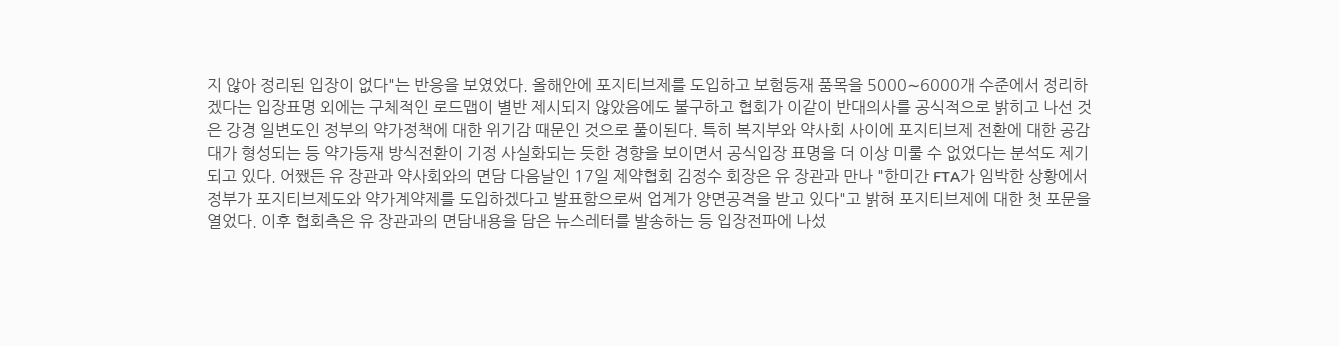지 않아 정리된 입장이 없다"는 반응을 보였었다. 올해안에 포지티브제를 도입하고 보험등재 품목을 5000∼6000개 수준에서 정리하겠다는 입장표명 외에는 구체적인 로드맵이 별반 제시되지 않았음에도 불구하고 협회가 이같이 반대의사를 공식적으로 밝히고 나선 것은 강경 일변도인 정부의 약가정책에 대한 위기감 때문인 것으로 풀이된다. 특히 복지부와 약사회 사이에 포지티브제 전환에 대한 공감대가 형성되는 등 약가등재 방식전환이 기정 사실화되는 듯한 경향을 보이면서 공식입장 표명을 더 이상 미룰 수 없었다는 분석도 제기되고 있다. 어쨌든 유 장관과 약사회와의 면담 다음날인 17일 제약협회 김정수 회장은 유 장관과 만나 "한미간 FTA가 임박한 상황에서 정부가 포지티브제도와 약가계약제를 도입하겠다고 발표함으로써 업계가 양면공격을 받고 있다"고 밝혀 포지티브제에 대한 첫 포문을 열었다. 이후 협회측은 유 장관과의 면담내용을 담은 뉴스레터를 발송하는 등 입장전파에 나섰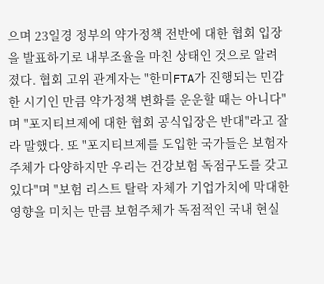으며 23일경 정부의 약가정책 전반에 대한 협회 입장을 발표하기로 내부조율을 마친 상태인 것으로 알려졌다. 협회 고위 관계자는 "한미FTA가 진행되는 민감한 시기인 만큼 약가정책 변화를 운운할 때는 아니다"며 "포지티브제에 대한 협회 공식입장은 반대"라고 잘라 말했다. 또 "포지티브제를 도입한 국가들은 보험자 주체가 다양하지만 우리는 건강보험 독점구도를 갖고 있다"며 "보험 리스트 탈락 자체가 기업가치에 막대한 영향을 미치는 만큼 보험주체가 독점적인 국내 현실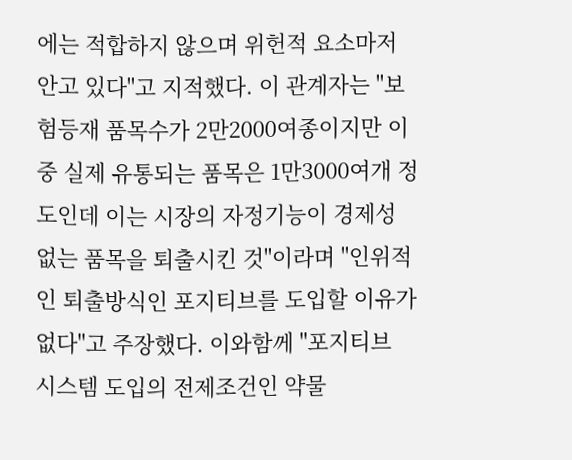에는 적합하지 않으며 위헌적 요소마저 안고 있다"고 지적했다. 이 관계자는 "보험등재 품목수가 2만2000여종이지만 이중 실제 유통되는 품목은 1만3000여개 정도인데 이는 시장의 자정기능이 경제성 없는 품목을 퇴출시킨 것"이라며 "인위적인 퇴출방식인 포지티브를 도입할 이유가 없다"고 주장했다. 이와함께 "포지티브 시스템 도입의 전제조건인 약물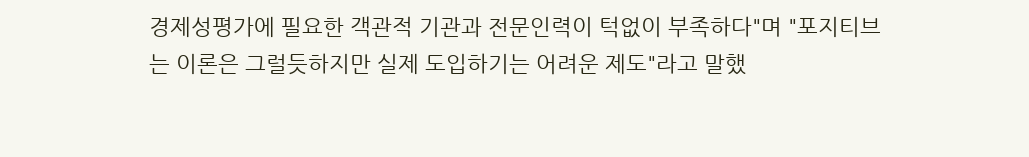경제성평가에 필요한 객관적 기관과 전문인력이 턱없이 부족하다"며 "포지티브는 이론은 그럴듯하지만 실제 도입하기는 어려운 제도"라고 말했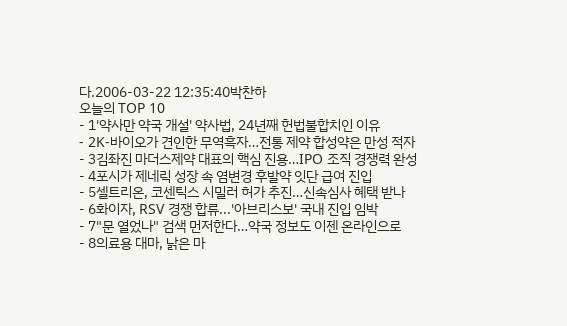다.2006-03-22 12:35:40박찬하
오늘의 TOP 10
- 1'약사만 약국 개설' 약사법, 24년째 헌법불합치인 이유
- 2K-바이오가 견인한 무역흑자…전통 제약 합성약은 만성 적자
- 3김좌진 마더스제약 대표의 핵심 진용…IPO 조직 경쟁력 완성
- 4포시가 제네릭 성장 속 염변경 후발약 잇단 급여 진입
- 5셀트리온, 코센틱스 시밀러 허가 추진…신속심사 혜택 받나
- 6화이자, RSV 경쟁 합류...'아브리스보' 국내 진입 임박
- 7"문 열었나" 검색 먼저한다…약국 정보도 이젠 온라인으로
- 8의료용 대마, 낡은 마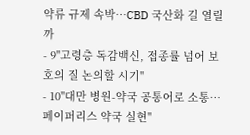약류 규제 속박…CBD 국산화 길 열릴까
- 9"고령층 독감백신, 접종률 넘어 보호의 질 논의할 시기"
- 10"대만 병원-약국 공통어로 소통…페이퍼리스 약국 실현"